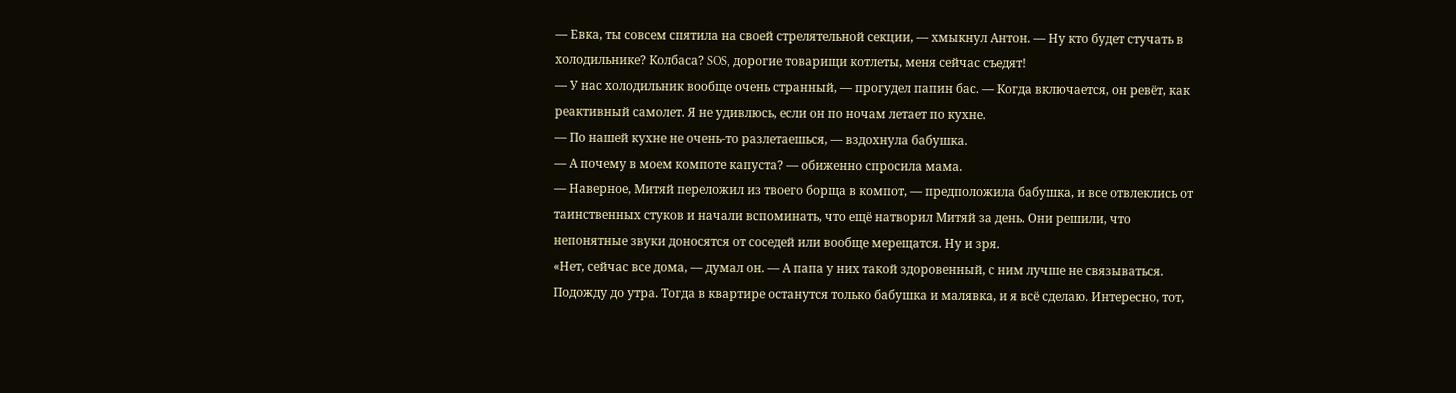— Евка, ты совсем спятила на своей стрелятельной секции, — хмыкнул Антон. — Ну кто будет стучать в холодильнике? Колбаса? SOS, дорогие товарищи котлеты, меня сейчас съедят!
— У нас холодильник вообще очень странный, — прогудел папин бас. — Когда включается, он ревёт, как реактивный самолет. Я не удивлюсь, если он по ночам летает по кухне.
— По нашей кухне не очень-то разлетаешься, — вздохнула бабушка.
— А почему в моем компоте капуста? — обиженно спросила мама.
— Наверное, Митяй переложил из твоего борща в компот, — предположила бабушка, и все отвлеклись от таинственных стуков и начали вспоминать, что ещё натворил Митяй за день. Они решили, что непонятные звуки доносятся от соседей или вообще мерещатся. Ну и зря.
«Нет, сейчас все дома, — думал он. — А папа у них такой здоровенный, с ним лучше не связываться. Подожду до утра. Тогда в квартире останутся только бабушка и малявка, и я всё сделаю. Интересно, тот,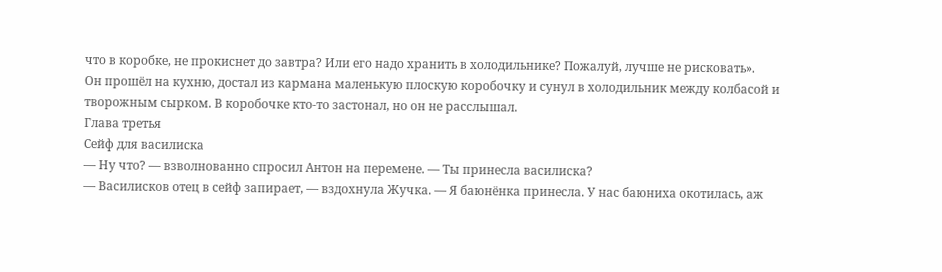что в коробке, не прокиснет до завтра? Или его надо хранить в холодильнике? Пожалуй, лучше не рисковать».
Он прошёл на кухню, достал из кармана маленькую плоскую коробочку и сунул в холодильник между колбасой и творожным сырком. В коробочке кто-то застонал, но он не расслышал.
Глава третья
Сейф для василиска
— Ну что? — взволнованно спросил Антон на перемене. — Ты принесла василиска?
— Василисков отец в сейф запирает, — вздохнула Жучка. — Я баюнёнка принесла. У нас баюниха окотилась, аж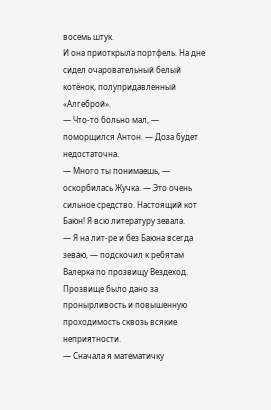восемь штук.
И она приоткрыла портфель. На дне сидел очаровательный белый котёнок, полупридавленный «Алгеброй».
— Что-то больно мал, — поморщился Антон. — Доза будет недостаточна.
— Много ты понимаешь, — оскорбилась Жучка. — Это очень сильное средство. Настоящий кот Баюн! Я всю литературу зевала.
— Я на лит-ре и без Баюна всегда зеваю, — подскочил к ребятам Валерка по прозвищу Вездеход. Прозвище было дано за пронырливость и повышенную проходимость сквозь всякие неприятности.
— Сначала я математичку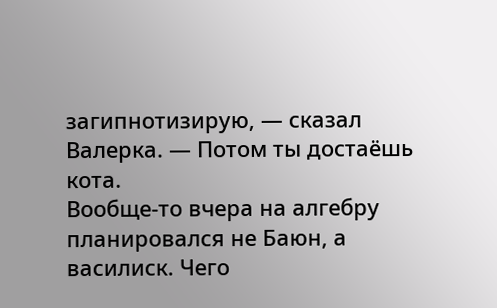загипнотизирую, — сказал Валерка. — Потом ты достаёшь кота.
Вообще-то вчера на алгебру планировался не Баюн, а василиск. Чего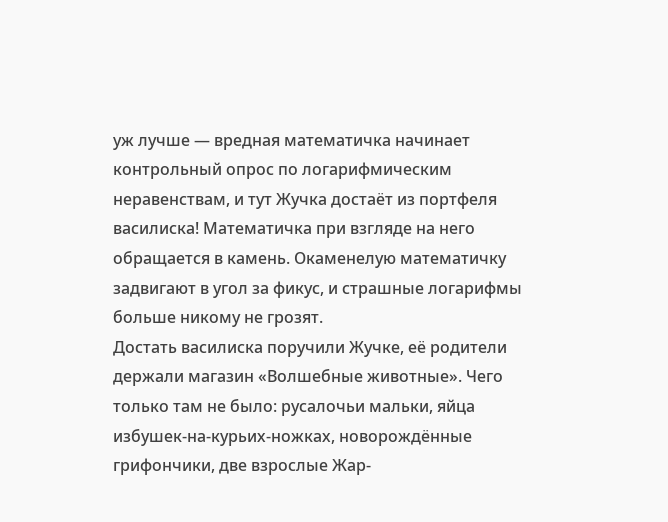уж лучше — вредная математичка начинает контрольный опрос по логарифмическим неравенствам, и тут Жучка достаёт из портфеля василиска! Математичка при взгляде на него обращается в камень. Окаменелую математичку задвигают в угол за фикус, и страшные логарифмы больше никому не грозят.
Достать василиска поручили Жучке, её родители держали магазин «Волшебные животные». Чего только там не было: русалочьи мальки, яйца избушек-на-курьих-ножках, новорождённые грифончики, две взрослые Жар-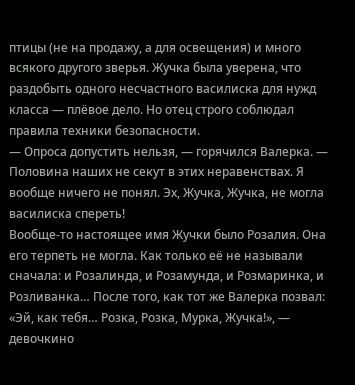птицы (не на продажу, а для освещения) и много всякого другого зверья. Жучка была уверена, что раздобыть одного несчастного василиска для нужд класса — плёвое дело. Но отец строго соблюдал правила техники безопасности.
— Опроса допустить нельзя, — горячился Валерка. — Половина наших не секут в этих неравенствах. Я вообще ничего не понял. Эх, Жучка, Жучка, не могла василиска спереть!
Вообще-то настоящее имя Жучки было Розалия. Она его терпеть не могла. Как только её не называли сначала: и Розалинда, и Розамунда, и Розмаринка, и Розливанка… После того, как тот же Валерка позвал: «Эй, как тебя… Розка, Розка, Мурка, Жучка!», — девочкино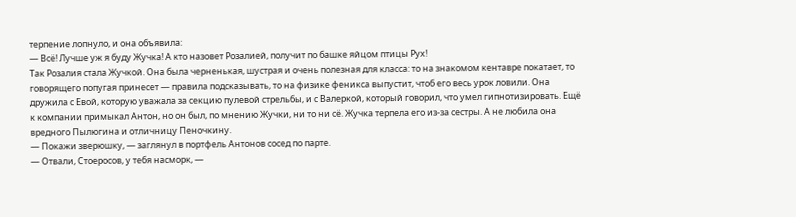терпение лопнуло, и она объявила:
— Всё! Лучше уж я буду Жучка! А кто назовет Розалией, получит по башке яйцом птицы Рух!
Так Розалия стала Жучкой. Она была черненькая, шустрая и очень полезная для класса: то на знакомом кентавре покатает, то говорящего попугая принесет — правила подсказывать, то на физике феникса выпустит, чтоб его весь урок ловили. Она дружила с Евой, которую уважала за секцию пулевой стрельбы, и с Валеркой, который говорил, что умел гипнотизировать. Ещё к компании примыкал Антон, но он был, по мнению Жучки, ни то ни сё. Жучка терпела его из-за сестры. А не любила она вредного Пылюгина и отличницу Пеночкину.
— Покажи зверюшку, — заглянул в портфель Антонов сосед по парте.
— Отвали, Стоеросов, у тебя насморк, —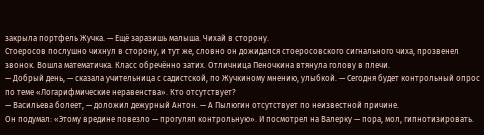закрыла портфель Жучка. — Ещё заразишь малыша. Чихай в сторону.
Стоеросов послушно чихнул в сторону, и тут же, словно он дожидался стоеросовского сигнального чиха, прозвенел звонок. Вошла математичка. Класс обречённо затих. Отличница Пеночкина втянула голову в плечи.
— Добрый день, — сказала учительница с садистской, по Жучкиному мнению, улыбкой. — Сегодня будет контрольный опрос по теме «Логарифмические неравенства». Кто отсутствует?
— Васильева болеет, — доложил дежурный Антон. — А Пылюгин отсутствует по неизвестной причине.
Он подумал: «Этому вредине повезло — прогулял контрольную». И посмотрел на Валерку — пора, мол, гипнотизировать.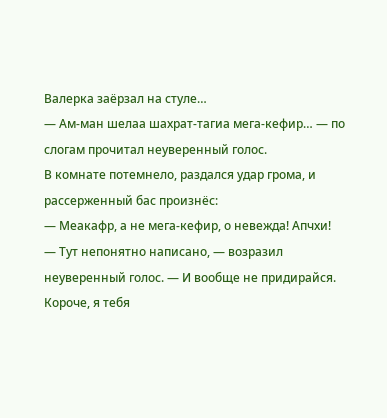Валерка заёрзал на стуле…
— Ам-ман шелаа шахрат-тагиа мега-кефир… — по слогам прочитал неуверенный голос.
В комнате потемнело, раздался удар грома, и рассерженный бас произнёс:
— Меакафр, а не мега-кефир, о невежда! Апчхи!
— Тут непонятно написано, — возразил неуверенный голос. — И вообще не придирайся. Короче, я тебя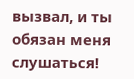вызвал, и ты обязан меня слушаться!